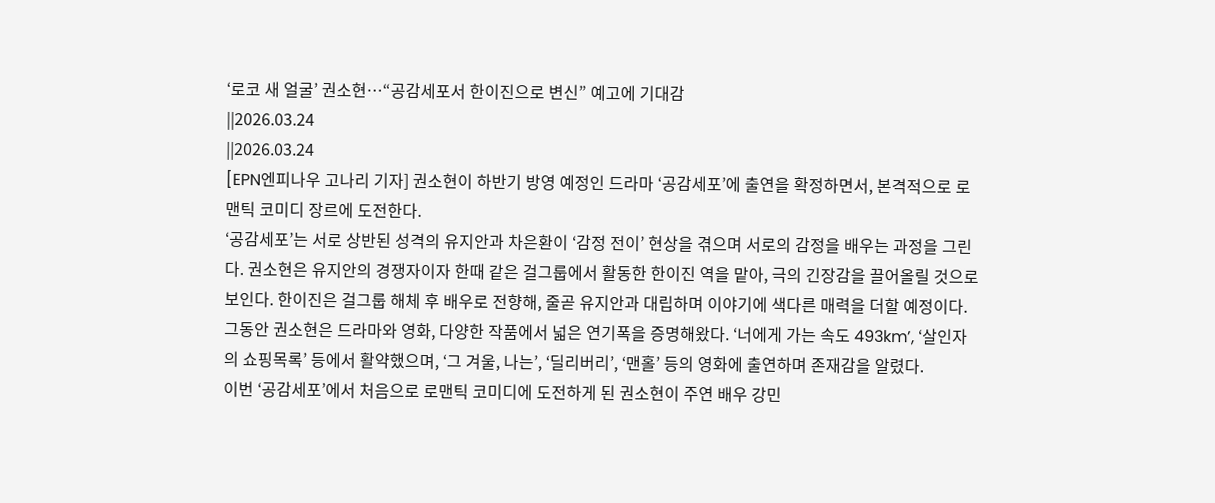‘로코 새 얼굴’ 권소현…“공감세포서 한이진으로 변신” 예고에 기대감
||2026.03.24
||2026.03.24
[EPN엔피나우 고나리 기자] 권소현이 하반기 방영 예정인 드라마 ‘공감세포’에 출연을 확정하면서, 본격적으로 로맨틱 코미디 장르에 도전한다.
‘공감세포’는 서로 상반된 성격의 유지안과 차은환이 ‘감정 전이’ 현상을 겪으며 서로의 감정을 배우는 과정을 그린다. 권소현은 유지안의 경쟁자이자 한때 같은 걸그룹에서 활동한 한이진 역을 맡아, 극의 긴장감을 끌어올릴 것으로 보인다. 한이진은 걸그룹 해체 후 배우로 전향해, 줄곧 유지안과 대립하며 이야기에 색다른 매력을 더할 예정이다.
그동안 권소현은 드라마와 영화, 다양한 작품에서 넓은 연기폭을 증명해왔다. ‘너에게 가는 속도 493km’, ‘살인자의 쇼핑목록’ 등에서 활약했으며, ‘그 겨울, 나는’, ‘딜리버리’, ‘맨홀’ 등의 영화에 출연하며 존재감을 알렸다.
이번 ‘공감세포’에서 처음으로 로맨틱 코미디에 도전하게 된 권소현이 주연 배우 강민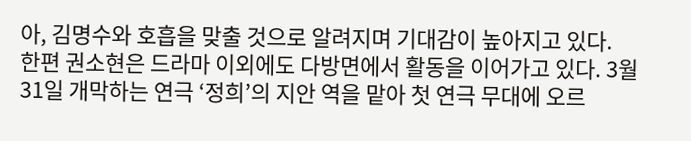아, 김명수와 호흡을 맞출 것으로 알려지며 기대감이 높아지고 있다.
한편 권소현은 드라마 이외에도 다방면에서 활동을 이어가고 있다. 3월 31일 개막하는 연극 ‘정희’의 지안 역을 맡아 첫 연극 무대에 오르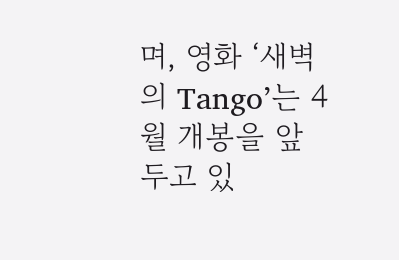며, 영화 ‘새벽의 Tango’는 4월 개봉을 앞두고 있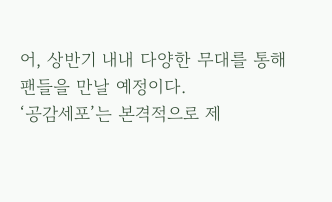어, 상반기 내내 다양한 무대를 통해 팬들을 만날 예정이다.
‘공감세포’는 본격적으로 제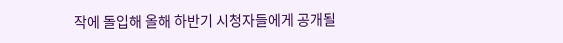작에 돌입해 올해 하반기 시청자들에게 공개될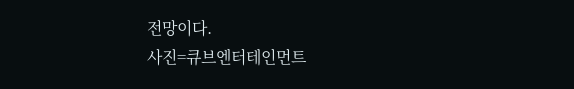전망이다.
사진=큐브엔터테인먼트